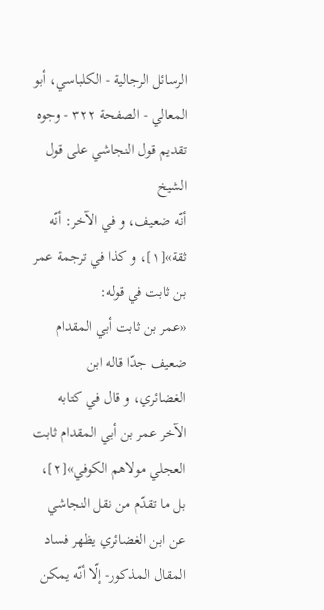الرسائل الرجالية - الكلباسي، أبو المعالي - الصفحة ٣٢٢ - وجوه تقديم قول النجاشي على قول الشيخ
أنّه ضعيف، و في الآخر: أنّه ثقة»[١]، و كذا في ترجمة عمر بن ثابت في قوله:
«عمر بن ثابت أبي المقدام ضعيف جدّا قاله ابن الغضائري، و قال في كتابه الآخر عمر بن أبي المقدام ثابت العجلي مولاهم الكوفي»[٢]، بل ما تقدّم من نقل النجاشي عن ابن الغضائري يظهر فساد المقال المذكور- إلّا أنّه يمكن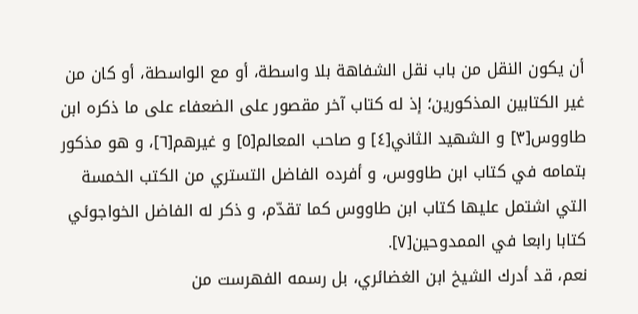أن يكون النقل من باب نقل الشفاهة بلا واسطة، أو مع الواسطة، أو كان من غير الكتابين المذكورين؛ إذ له كتاب آخر مقصور على الضعفاء على ما ذكره ابن طاووس[٣] و الشهيد الثاني[٤] و صاحب المعالم[٥] و غيرهم[٦]، و هو مذكور بتمامه في كتاب ابن طاووس، و أفرده الفاضل التستري من الكتب الخمسة التي اشتمل عليها كتاب ابن طاووس كما تقدّم، و ذكر له الفاضل الخواجوئي كتابا رابعا في الممدوحين[٧].
نعم، قد أدرك الشيخ ابن الغضائري، بل رسمه الفهرست من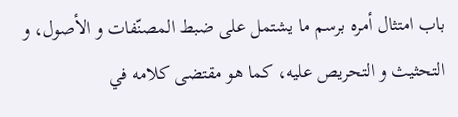باب امتثال أمره برسم ما يشتمل على ضبط المصنّفات و الأصول، و التحثيث و التحريص عليه، كما هو مقتضى كلامه في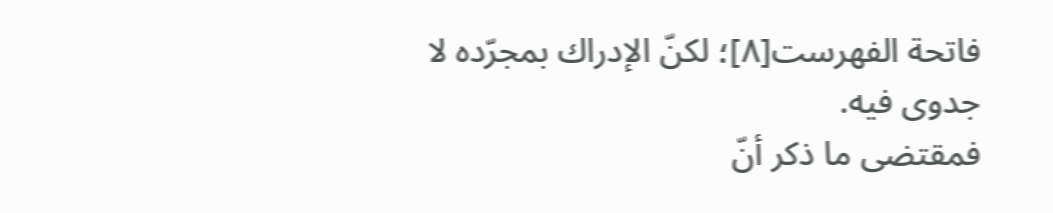فاتحة الفهرست[٨]؛ لكنّ الإدراك بمجرّده لا جدوى فيه.
فمقتضى ما ذكر أنّ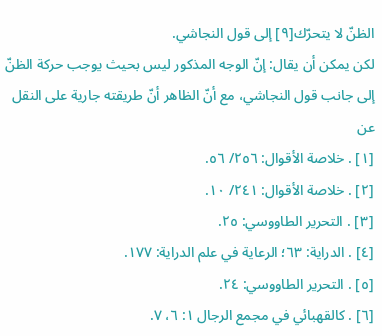الظنّ لا يتحرّك[٩] إلى قول النجاشي.
لكن يمكن أن يقال: إنّ الوجه المذكور ليس بحيث يوجب حركة الظنّ إلى جانب قول النجاشي، مع أنّ الظاهر أنّ طريقته جارية على النقل عن
[١] . خلاصة الأقوال: ٢٥٦/ ٥٦.
[٢] . خلاصة الأقوال: ٢٤١/ ١٠.
[٣] . التحرير الطاووسي: ٢٥.
[٤] . الدراية: ٦٣؛ الرعاية في علم الدراية: ١٧٧.
[٥] . التحرير الطاووسي: ٢٤.
[٦] . كالقهبائي في مجمع الرجال ١: ٦، ٧.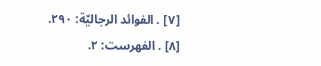[٧] . الفوائد الرجاليّة: ٢٩٠.
[٨] . الفهرست: ٢.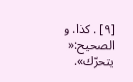[٩] . كذا. و الصحيح:« يتحرّك».